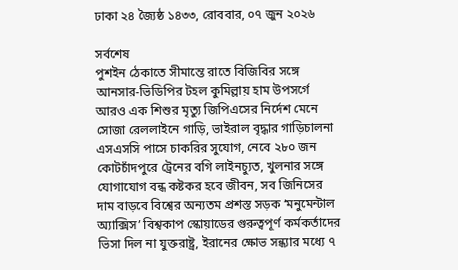ঢাকা ২৪ জ্যৈষ্ঠ ১৪৩৩, রোববার, ০৭ জুন ২০২৬

সর্বশেষ
পুশইন ঠেকাতে সীমান্তে রাতে বিজিবির সঙ্গে আনসার-ভিডিপির টহল কুমিল্লায় হাম উপসর্গে আরও এক শিশুর মৃত্যু জিপিএসের নির্দেশ মেনে সোজা রেললাইনে গাড়ি, ভাইরাল বৃদ্ধার গাড়িচালনা এসএসসি পাসে চাকরির সুযোগ, নেবে ২৮০ জন কোটচাঁদপুরে ট্রেনের বগি লাইনচ্যুত, খুলনার সঙ্গে যোগাযোগ বন্ধ কষ্টকর হবে জীবন, সব জিনিসের দাম বাড়বে বিশ্বের অন্যতম প্রশস্ত সড়ক ‘মনুমেন্টাল অ্যাক্সিস’ বিশ্বকাপ স্কোয়াডের গুরুত্বপূর্ণ কর্মকর্তাদের ভিসা দিল না যুক্তরাষ্ট্র, ইরানের ক্ষোভ সন্ধ্যার মধ্যে ৭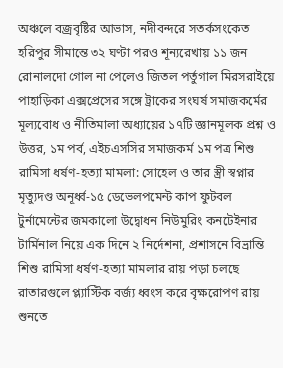অঞ্চলে বজ্রবৃষ্টির আভাস, নদীবন্দরে সতর্কসংকেত হরিপুর সীমান্তে ৩২ ঘণ্টা পরও শূন্যরেখায় ১১ জন রোনালদো গোল না পেলেও জিতল পর্তুগাল মিরসরাইয়ে পাহাড়িকা এক্সপ্রেসের সঙ্গে ট্রাকের সংঘর্ষ সমাজকর্মের মূল্যবোধ ও নীতিমালা অধ্যায়ের ১৭টি জ্ঞানমূলক প্রশ্ন ও উত্তর, ১ম পর্ব, এইচএসসির সমাজকর্ম ১ম পত্র শিশু রামিসা ধর্ষণ-হত্যা মামলা: সোহেল ও তার স্ত্রী স্বপ্নার মৃত্যুদণ্ড অনূর্ধ্ব-১৫ ডেভেলপমেন্ট কাপ ফুটবল টুর্নামেন্টের জমকালো উদ্বোধন নিউমুরিং কনটেইনার টার্মিনাল নিয়ে এক দিনে ২ নির্দেশনা, প্রশাসনে বিভ্রান্তি শিশু রামিসা ধর্ষণ-হত্যা মামলার রায় পড়া চলছে রাতারগুলে প্ল্যাস্টিক বর্জ্য ধ্বংস করে বৃক্ষরোপণ রায় শুনতে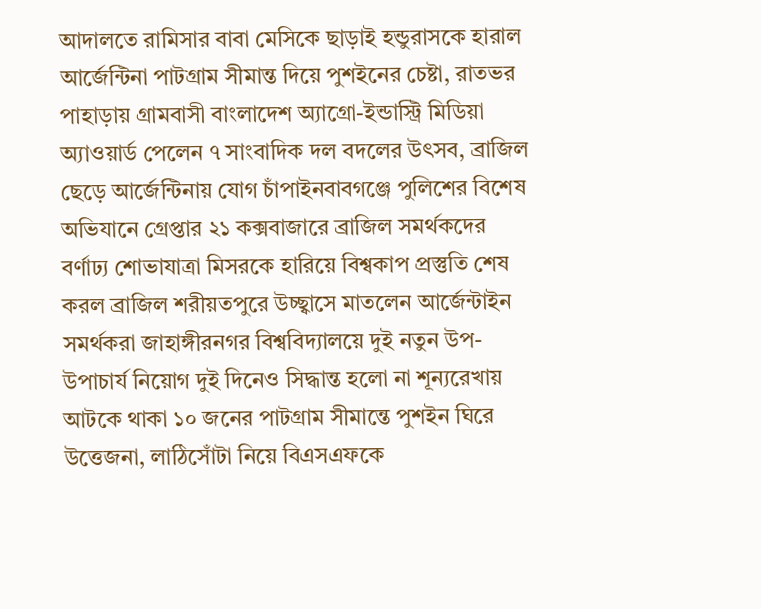আদালতে রামিসার বাবা মেসিকে ছাড়াই হন্ডুরাসকে হারাল আর্জেন্টিনা পাটগ্রাম সীমান্ত দিয়ে পুশইনের চেষ্টা, রাতভর পাহাড়ায় গ্রামবাসী বাংলাদেশ অ্যাগ্রো-ইন্ডাস্ট্রি মিডিয়া অ্যাওয়ার্ড পেলেন ৭ সাংবাদিক দল বদলের উৎসব, ব্রাজিল ছেড়ে আর্জেন্টিনায় যোগ চাঁপাইনবাবগঞ্জে পুলিশের বিশেষ অভিযানে গ্রেপ্তার ২১ কক্সবাজারে ব্রাজিল সমর্থকদের বর্ণাঢ্য শোভাযাত্রা মিসরকে হারিয়ে বিশ্বকাপ প্রস্তুতি শেষ করল ব্রাজিল শরীয়তপুরে উচ্ছ্বাসে মাতলেন আর্জেন্টাইন সমর্থকরা জাহাঙ্গীরনগর বিশ্ববিদ্যালয়ে দুই নতুন উপ-উপাচার্য নিয়োগ দুই দিনেও সিদ্ধান্ত হলো না শূন্যরেখায় আটকে থাকা ১০ জনের পাটগ্রাম সীমান্তে পুশইন ঘিরে উত্তেজনা, লাঠিসোঁটা নিয়ে বিএসএফকে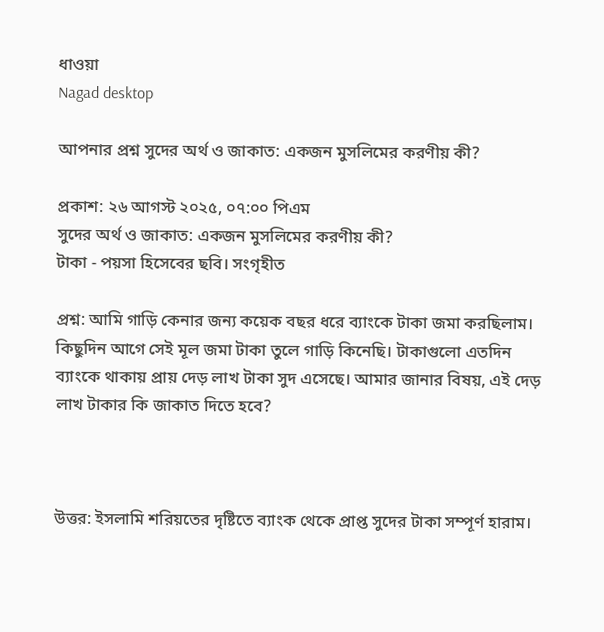ধাওয়া
Nagad desktop

আপনার প্রশ্ন সুদের অর্থ ও জাকাত: একজন মুসলিমের করণীয় কী?

প্রকাশ: ২৬ আগস্ট ২০২৫, ০৭:০০ পিএম
সুদের অর্থ ও জাকাত: একজন মুসলিমের করণীয় কী?
টাকা - পয়সা হিসেবের ছবি। সংগৃহীত

প্রশ্ন: আমি গাড়ি কেনার জন্য কয়েক বছর ধরে ব্যাংকে টাকা জমা করছিলাম। কিছুদিন আগে সেই মূল জমা টাকা তুলে গাড়ি কিনেছি। টাকাগুলো এতদিন ব্যাংকে থাকায় প্রায় দেড় লাখ টাকা সুদ এসেছে। আমার জানার বিষয়, এই দেড় লাখ টাকার কি জাকাত দিতে হবে?



উত্তর: ইসলামি শরিয়তের দৃষ্টিতে ব্যাংক থেকে প্রাপ্ত সুদের টাকা সম্পূর্ণ হারাম।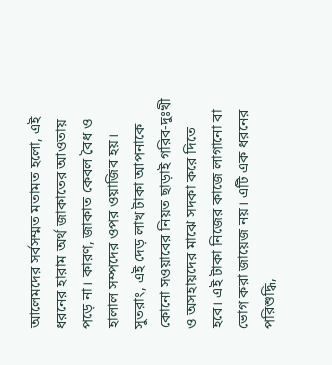আলেমদের সর্বসম্মত মতামত হলো, এই ধরনের হারাম অর্থ জাকাতের আওতায় পড়ে না। কারণ, জাকাত কেবল বৈধ ও হালাল সম্পদের ওপর ওয়াজিব হয়। সুতরাং, এই দেড় লাখ টাকা আপনাকে কোনো সওয়াবের নিয়ত ছাড়াই গরিব-দুঃখী ও অসহায়দের মাঝে সদকা করে দিতে হবে। এই টাকা নিজের কাজে লাগানো বা ভোগ করা জায়েজ নয়। এটি এক ধরনের পরিশুদ্ধি,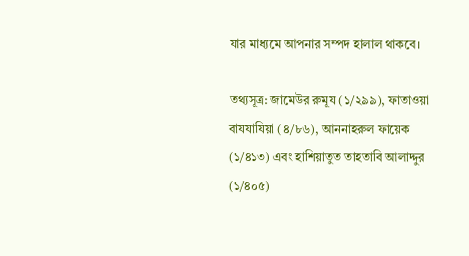যার মাধ্যমে আপনার সম্পদ হালাল থাকবে।

তথ্যসূত্র: জামেউর রুমূয (১/২৯৯), ফাতাওয়া বাযযাযিয়া (৪/৮৬), আননাহরুল ফায়েক (১/৪১৩) এবং হাশিয়াতুত তাহতাবি আলাদ্দুর (১/৪০৫)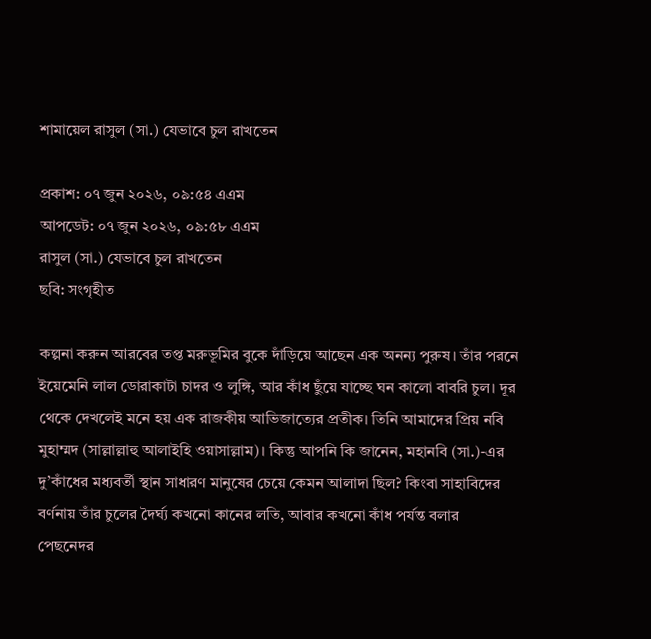শামায়েল রাসুল (সা.) যেভাবে চুল রাখতেন

প্রকাশ: ০৭ জুন ২০২৬, ০৯:৫৪ এএম
আপডেট: ০৭ জুন ২০২৬, ০৯:৫৮ এএম
রাসুল (সা.) যেভাবে চুল রাখতেন
ছবি: সংগৃহীত

কল্পনা করুন আরবের তপ্ত মরুভূমির বুকে দাঁড়িয়ে আছেন এক অনন্য পুরুষ। তাঁর পরনে ইয়েমেনি লাল ডোরাকাটা চাদর ও লুঙ্গি, আর কাঁধ ছুঁয়ে যাচ্ছে ঘন কালো বাবরি চুল। দূর থেকে দেখলেই মনে হয় এক রাজকীয় আভিজাত্যের প্রতীক। তিনি আমাদের প্রিয় নবি মুহাম্মদ (সাল্লাল্লাহু আলাইহি ওয়াসাল্লাম)। কিন্তু আপনি কি জানেন, মহানবি (সা.)-এর দু’কাঁধের মধ্যবর্তী স্থান সাধারণ মানুষের চেয়ে কেমন আলাদা ছিল? কিংবা সাহাবিদের বর্ণনায় তাঁর চুলের দৈর্ঘ্য কখনো কানের লতি, আবার কখনো কাঁধ পর্যন্ত বলার পেছনেদর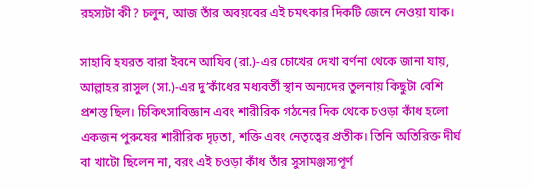রহস্যটা কী? চলুন, আজ তাঁর অবয়বের এই চমৎকার দিকটি জেনে নেওয়া যাক।

সাহাবি হযরত বারা ইবনে আযিব (রা.)-এর চোখের দেখা বর্ণনা থেকে জানা যায়, আল্লাহর রাসুল (সা.)-এর দু’কাঁধের মধ্যবর্তী স্থান অন্যদের তুলনায় কিছুটা বেশি প্রশস্ত ছিল। চিকিৎসাবিজ্ঞান এবং শারীরিক গঠনের দিক থেকে চওড়া কাঁধ হলো একজন পুরুষের শারীরিক দৃঢ়তা, শক্তি এবং নেতৃত্বের প্রতীক। তিনি অতিরিক্ত দীর্ঘ বা খাটো ছিলেন না, বরং এই চওড়া কাঁধ তাঁর সুসামঞ্জস্যপূর্ণ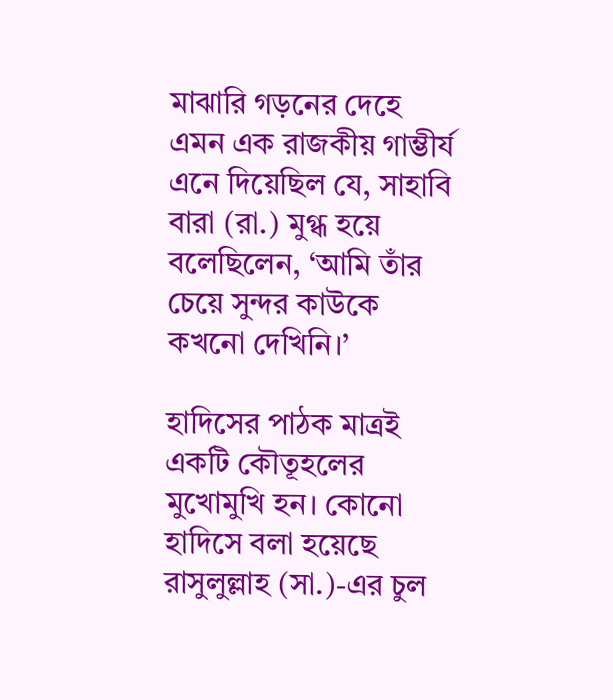মাঝারি গড়নের দেহে এমন এক রাজকীয় গাম্ভীর্য এনে দিয়েছিল যে, সাহাবি বারা (রা.) মুগ্ধ হয়ে বলেছিলেন, ‘আমি তাঁর চেয়ে সুন্দর কাউকে কখনো দেখিনি।’

হাদিসের পাঠক মাত্রই একটি কৌতূহলের মুখোমুখি হন। কোনো হাদিসে বলা হয়েছে রাসুলুল্লাহ (সা.)-এর চুল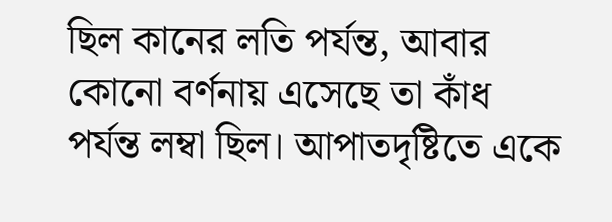ছিল কানের লতি পর্যন্ত, আবার কোনো বর্ণনায় এসেছে তা কাঁধ পর্যন্ত লম্বা ছিল। আপাতদৃষ্টিতে একে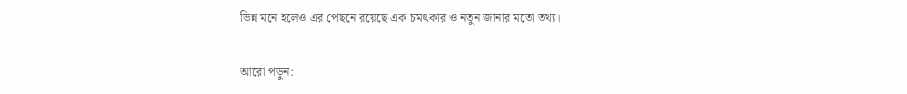ভিন্ন মনে হলেও এর পেছনে রয়েছে এক চমৎকার ও নতুন জানার মতো তথ্য।

আরো পড়ুন: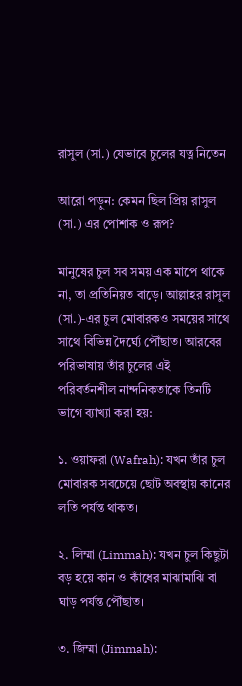রাসুল (সা.) যেভাবে চুলের যত্ন নিতেন

আরো পড়ুন: কেমন ছিল প্রিয় রাসুল (সা.) এর পোশাক ও রূপ?

মানুষের চুল সব সময় এক মাপে থাকে না, তা প্রতিনিয়ত বাড়ে। আল্লাহর রাসুল (সা.)-এর চুল মোবারকও সময়ের সাথে সাথে বিভিন্ন দৈর্ঘ্যে পৌঁছাত। আরবের পরিভাষায় তাঁর চুলের এই পরিবর্তনশীল নান্দনিকতাকে তিনটি ভাগে ব্যাখ্যা করা হয়:

১. ওয়াফরা (Wafrah): যখন তাঁর চুল মোবারক সবচেয়ে ছোট অবস্থায় কানের লতি পর্যন্ত থাকত।

২. লিম্মা (Limmah): যখন চুল কিছুটা বড় হয়ে কান ও কাঁধের মাঝামাঝি বা ঘাড় পর্যন্ত পৌঁছাত।

৩. জিম্মা (Jimmah):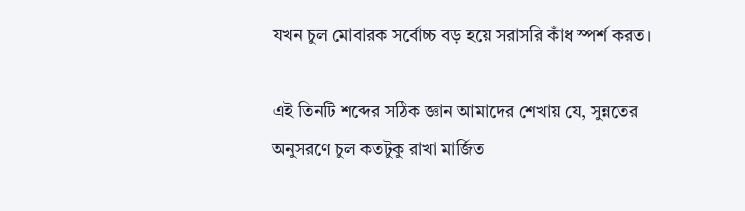যখন চুল মোবারক সর্বোচ্চ বড় হয়ে সরাসরি কাঁধ স্পর্শ করত।

এই তিনটি শব্দের সঠিক জ্ঞান আমাদের শেখায় যে, সুন্নতের অনুসরণে চুল কতটুকু রাখা মার্জিত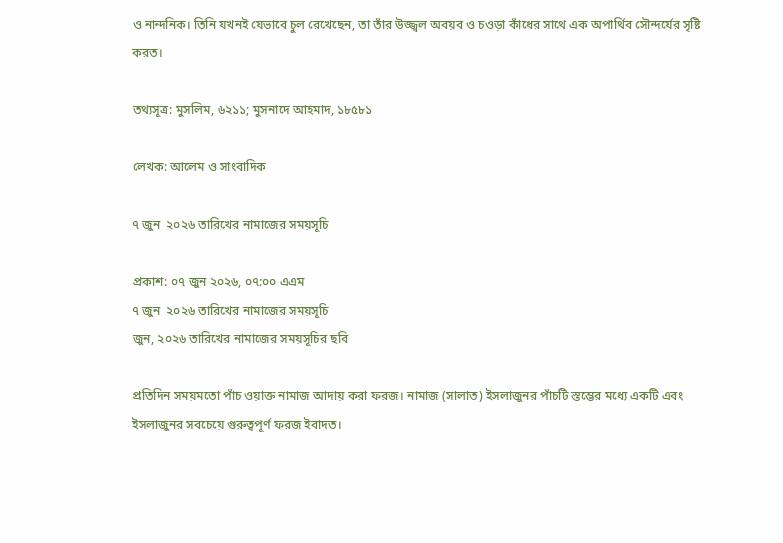ও নান্দনিক। তিনি যখনই যেভাবে চুল রেখেছেন, তা তাঁর উজ্জ্বল অবয়ব ও চওড়া কাঁধের সাথে এক অপার্থিব সৌন্দর্যের সৃষ্টি করত।

তথ্যসূত্র: মুসলিম, ৬২১১; মুসনাদে আহমাদ, ১৮৫৮১

লেখক: আলেম ও সাংবাদিক

৭ জুন  ২০২৬ তারিখের নামাজের সময়সূচি

প্রকাশ: ০৭ জুন ২০২৬, ০৭:০০ এএম
৭ জুন  ২০২৬ তারিখের নামাজের সময়সূচি
জুন, ২০২৬ তারিখের নামাজের সময়সূচির ছবি

প্রতিদিন সময়মতো পাঁচ ওয়াক্ত নামাজ আদায় করা ফরজ। নামাজ (সালাত) ইসলাজুনর পাঁচটি স্তম্ভের মধ্যে একটি এবং ইসলাজুনর সবচেয়ে গুরুত্বপূর্ণ ফরজ ইবাদত।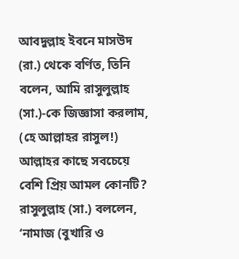আবদুল্লাহ ইবনে মাসউদ (রা.) থেকে বর্ণিত, তিনি বলেন, আমি রাসুলুল্লাহ (সা.)-কে জিজ্ঞাসা করলাম, (হে আল্লাহর রাসুল!) আল্লাহর কাছে সবচেয়ে বেশি প্রিয় আমল কোনটি? রাসুলুল্লাহ (সা.) বললেন, ‘নামাজ (বুখারি ও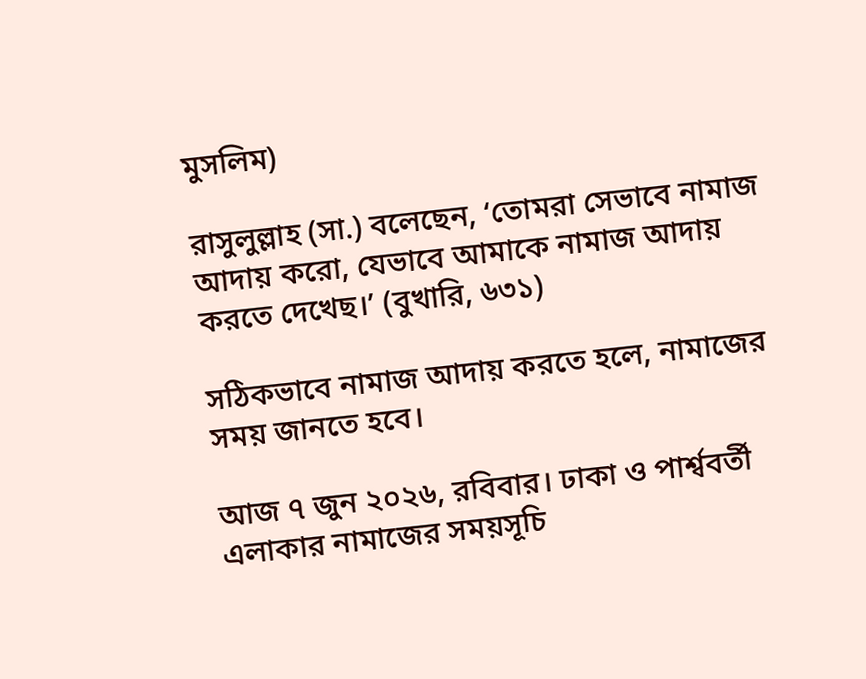মুসলিম)

রাসুলুল্লাহ (সা.) বলেছেন, ‘তোমরা সেভাবে নামাজ আদায় করো, যেভাবে আমাকে নামাজ আদায় করতে দেখেছ।’ (বুখারি, ৬৩১)

সঠিকভাবে নামাজ আদায় করতে হলে, নামাজের সময় জানতে হবে।

আজ ৭ জুন ২০২৬, রবিবার। ঢাকা ও পার্শ্ববর্তী এলাকার নামাজের সময়সূচি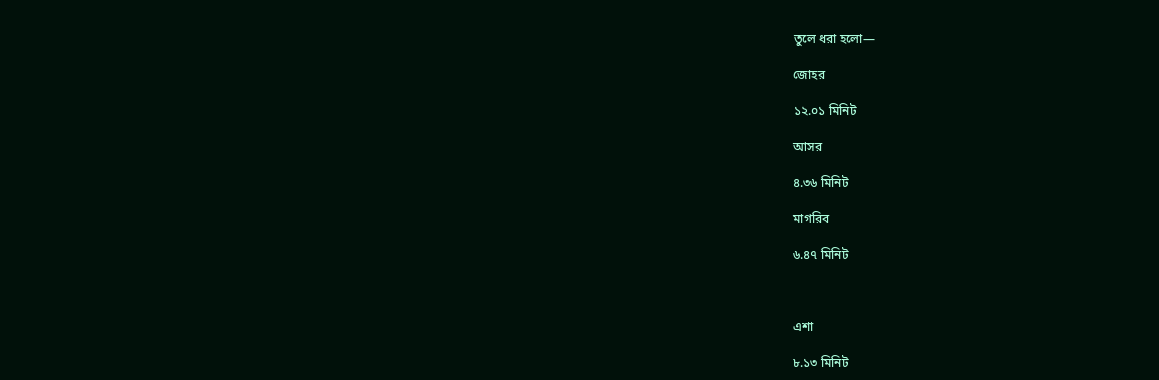তুলে ধরা হলো—

জোহর

১২.০১ মিনিট

আসর

৪.৩৬ মিনিট

মাগরিব

৬.৪৭ মিনিট



এশা

৮.১৩ মিনিট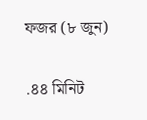ফজর (৮ জুন)

.৪৪ মিনিট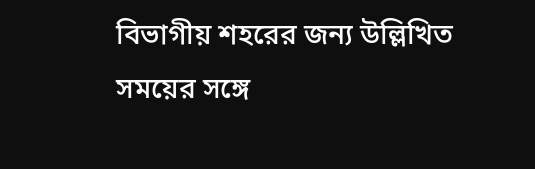বিভাগীয় শহরের জন্য উল্লিখিত সময়ের সঙ্গে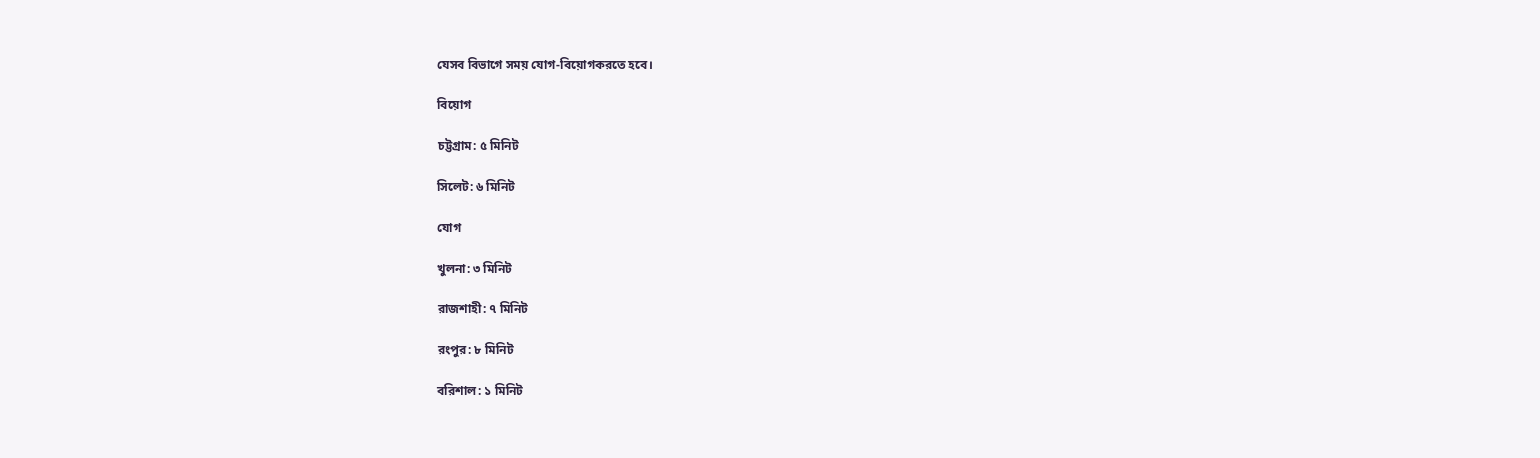যেসব বিভাগে সময় যোগ-বিয়োগকরতে হবে।

বিয়োগ

চট্টগ্রাম: ৫ মিনিট

সিলেট: ৬ মিনিট

যোগ

খুলনা: ৩ মিনিট

রাজশাহী: ৭ মিনিট

রংপুর: ৮ মিনিট

বরিশাল: ১ মিনিট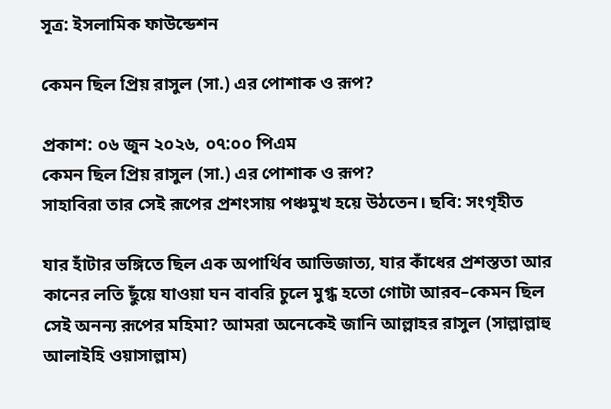সূত্র: ইসলামিক ফাউন্ডেশন

কেমন ছিল প্রিয় রাসুল (সা.) এর পোশাক ও রূপ?

প্রকাশ: ০৬ জুন ২০২৬, ০৭:০০ পিএম
কেমন ছিল প্রিয় রাসুল (সা.) এর পোশাক ও রূপ?
সাহাবিরা তার সেই রূপের প্রশংসায় পঞ্চমুখ হয়ে উঠতেন। ছবি: সংগৃহীত

যার হাঁটার ভঙ্গিতে ছিল এক অপার্থিব আভিজাত্য, যার কাঁধের প্রশস্ততা আর কানের লতি ছুঁয়ে যাওয়া ঘন বাবরি চুলে মুগ্ধ হতো গোটা আরব–কেমন ছিল সেই অনন্য রূপের মহিমা? আমরা অনেকেই জানি আল্লাহর রাসুল (সাল্লাল্লাহু আলাইহি ওয়াসাল্লাম)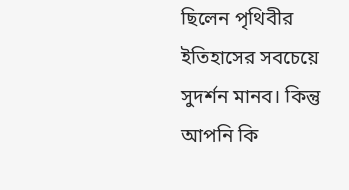ছিলেন পৃথিবীর ইতিহাসের সবচেয়ে সুদর্শন মানব। কিন্তু আপনি কি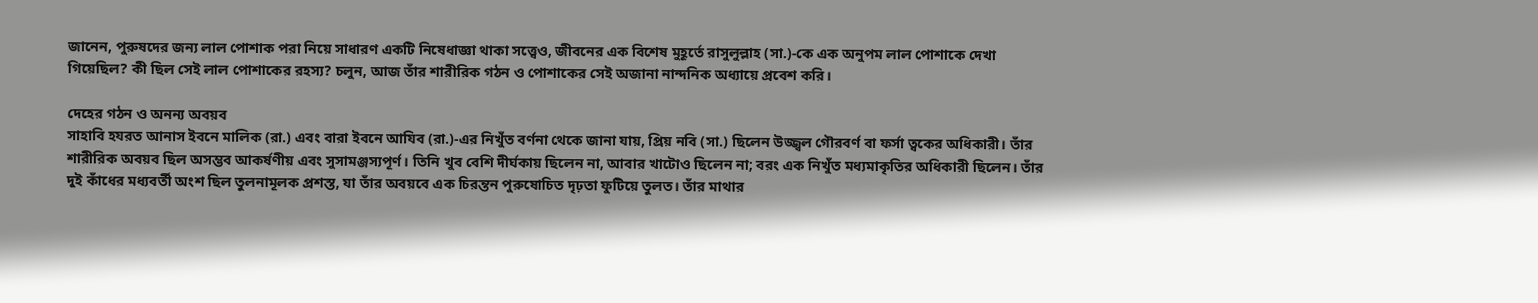জানেন, পুরুষদের জন্য লাল পোশাক পরা নিয়ে সাধারণ একটি নিষেধাজ্ঞা থাকা সত্ত্বেও, জীবনের এক বিশেষ মুহূর্তে রাসুলুল্লাহ (সা.)-কে এক অনুপম লাল পোশাকে দেখা গিয়েছিল? কী ছিল সেই লাল পোশাকের রহস্য? চলুন, আজ তাঁর শারীরিক গঠন ও পোশাকের সেই অজানা নান্দনিক অধ্যায়ে প্রবেশ করি।

দেহের গঠন ও অনন্য অবয়ব
সাহাবি হযরত আনাস ইবনে মালিক (রা.) এবং বারা ইবনে আযিব (রা.)-এর নিখুঁত বর্ণনা থেকে জানা যায়, প্রিয় নবি (সা.) ছিলেন উজ্জ্বল গৌরবর্ণ বা ফর্সা ত্বকের অধিকারী। তাঁর শারীরিক অবয়ব ছিল অসম্ভব আকর্ষণীয় এবং সুসামঞ্জস্যপূর্ণ। তিনি খুব বেশি দীর্ঘকায় ছিলেন না, আবার খাটোও ছিলেন না; বরং এক নিখুঁত মধ্যমাকৃতির অধিকারী ছিলেন। তাঁর দুই কাঁধের মধ্যবর্তী অংশ ছিল তুলনামূলক প্রশস্ত, যা তাঁর অবয়বে এক চিরন্তন পুরুষোচিত দৃঢ়তা ফুটিয়ে তুলত। তাঁর মাথার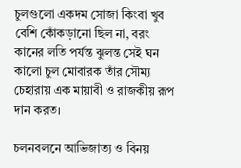চুলগুলো একদম সোজা কিংবা খুব বেশি কোঁকড়ানো ছিল না, বরং কানের লতি পর্যন্ত ঝুলন্ত সেই ঘন কালো চুল মোবারক তাঁর সৌম্য চেহারায় এক মায়াবী ও রাজকীয় রূপ দান করত।

চলনবলনে আভিজাত্য ও বিনয়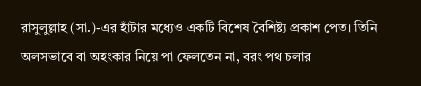রাসুলুল্লাহ (সা.)-এর হাঁটার মধ্যেও একটি বিশেষ বৈশিষ্ট্য প্রকাশ পেত। তিনি অলসভাবে বা অহংকার নিয়ে পা ফেলতেন না, বরং পথ চলার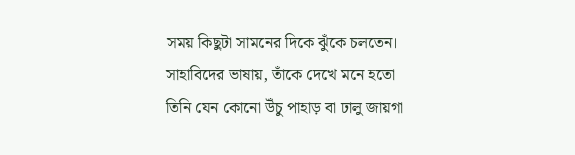সময় কিছুটা সামনের দিকে ঝুঁকে চলতেন। সাহাবিদের ভাষায়, তাঁকে দেখে মনে হতো তিনি যেন কোনো উঁচু পাহাড় বা ঢালু জায়গা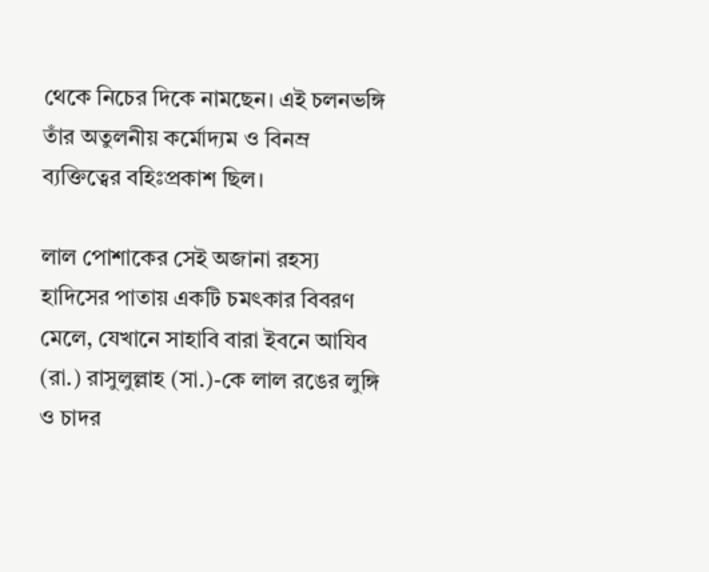থেকে নিচের দিকে নামছেন। এই চলনভঙ্গি তাঁর অতুলনীয় কর্মোদ্যম ও বিনম্র ব্যক্তিত্বের বহিঃপ্রকাশ ছিল।

লাল পোশাকের সেই অজানা রহস্য
হাদিসের পাতায় একটি চমৎকার বিবরণ মেলে, যেখানে সাহাবি বারা ইবনে আযিব (রা.) রাসুলুল্লাহ (সা.)-কে লাল রঙের লুঙ্গি ও চাদর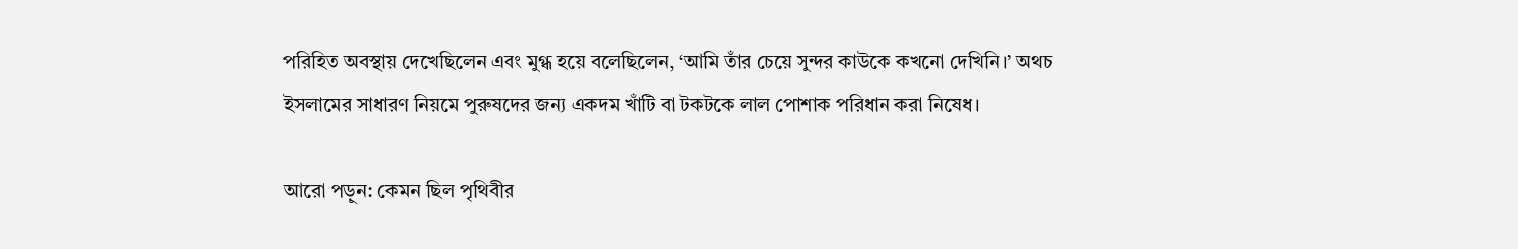পরিহিত অবস্থায় দেখেছিলেন এবং মুগ্ধ হয়ে বলেছিলেন, ‘আমি তাঁর চেয়ে সুন্দর কাউকে কখনো দেখিনি।’ অথচ ইসলামের সাধারণ নিয়মে পুরুষদের জন্য একদম খাঁটি বা টকটকে লাল পোশাক পরিধান করা নিষেধ।

আরো পড়ুন: কেমন ছিল পৃথিবীর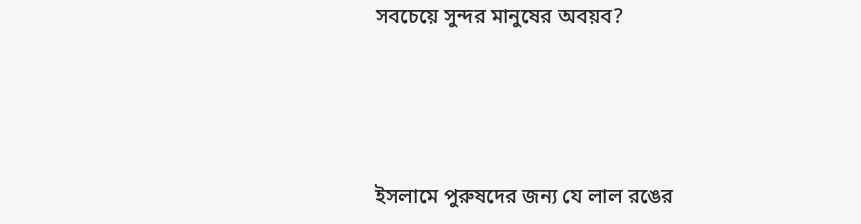সবচেয়ে সুন্দর মানুষের অবয়ব?




ইসলামে পুরুষদের জন্য যে লাল রঙের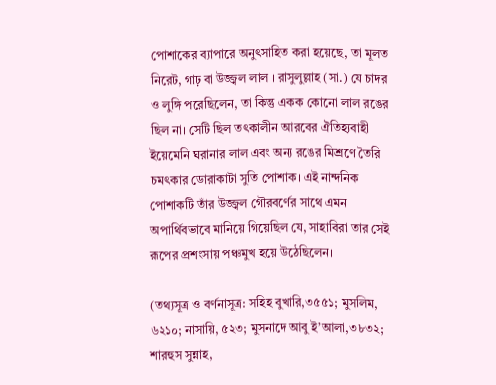পোশাকের ব্যাপারে অনুৎসাহিত করা হয়েছে, তা মূলত নিরেট, গাঢ় বা উজ্জ্বল লাল । রাসুলুল্লাহ (সা.) যে চাদর ও লুঙ্গি পরেছিলেন, তা কিন্তু একক কোনো লাল রঙের ছিল না। সেটি ছিল তৎকালীন আরবের ঐতিহ্যবাহী ইয়েমেনি ঘরানার লাল এবং অন্য রঙের মিশ্রণে তৈরি চমৎকার ডোরাকাটা সুতি পোশাক। এই নান্দনিক পোশাকটি তাঁর উজ্জ্বল গৌরবর্ণের সাথে এমন অপার্থিবভাবে মানিয়ে গিয়েছিল যে, সাহাবিরা তার সেই রূপের প্রশংসায় পঞ্চমুখ হয়ে উঠেছিলেন।

(তথ্যসূত্র ও বর্ণনাসূত্র: সহিহ বুখারি,৩৫৫১; মুসলিম, ৬২১০; নাসায়ি, ৫২৩; মুসনাদে আবু ই’আলা,৩৮৩২; শারহুস সুন্নাহ,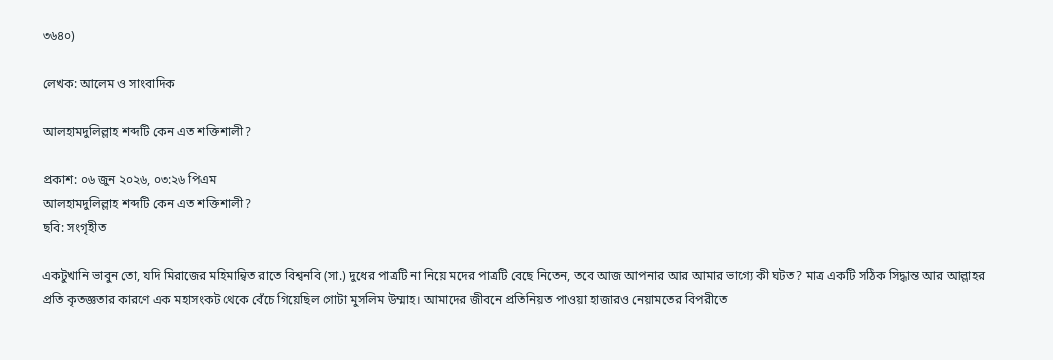৩৬৪০)

লেখক: আলেম ও সাংবাদিক

আলহামদুলিল্লাহ শব্দটি কেন এত শক্তিশালী?

প্রকাশ: ০৬ জুন ২০২৬, ০৩:২৬ পিএম
আলহামদুলিল্লাহ শব্দটি কেন এত শক্তিশালী?
ছবি: সংগৃহীত

একটুখানি ভাবুন তো, যদি মিরাজের মহিমান্বিত রাতে বিশ্বনবি (সা.) দুধের পাত্রটি না নিয়ে মদের পাত্রটি বেছে নিতেন, তবে আজ আপনার আর আমার ভাগ্যে কী ঘটত? মাত্র একটি সঠিক সিদ্ধান্ত আর আল্লাহর প্রতি কৃতজ্ঞতার কারণে এক মহাসংকট থেকে বেঁচে গিয়েছিল গোটা মুসলিম উম্মাহ। আমাদের জীবনে প্রতিনিয়ত পাওয়া হাজারও নেয়ামতের বিপরীতে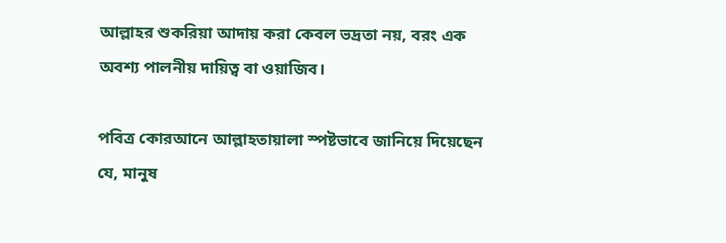আল্লাহর শুকরিয়া আদায় করা কেবল ভদ্রতা নয়, বরং এক অবশ্য পালনীয় দায়িত্ব বা ওয়াজিব।

পবিত্র কোরআনে আল্লাহতায়ালা স্পষ্টভাবে জানিয়ে দিয়েছেন যে, মানুষ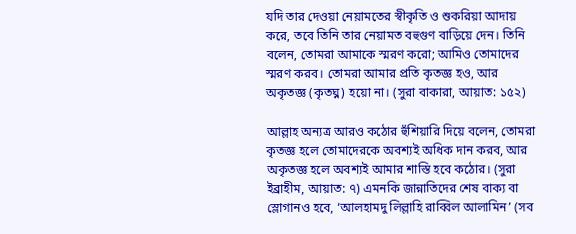যদি তার দেওয়া নেয়ামতের স্বীকৃতি ও শুকরিয়া আদায় করে, তবে তিনি তার নেয়ামত বহুগুণ বাড়িয়ে দেন। তিনি বলেন, তোমরা আমাকে স্মরণ করো; আমিও তোমাদের স্মরণ করব। তোমরা আমার প্রতি কৃতজ্ঞ হও, আর অকৃতজ্ঞ (কৃতঘ্ন) হয়ো না। (সুরা বাকারা, আয়াত: ১৫২)

আল্লাহ অন্যত্র আরও কঠোর হুঁশিয়ারি দিয়ে বলেন, তোমরা কৃতজ্ঞ হলে তোমাদেরকে অবশ্যই অধিক দান করব, আর অকৃতজ্ঞ হলে অবশ্যই আমার শাস্তি হবে কঠোর। (সুরা ইব্রাহীম, আয়াত: ৭) এমনকি জান্নাতিদের শেষ বাক্য বা স্লোগানও হবে, ‘আলহামদু লিল্লাহি রাব্বিল আলামিন’ (সব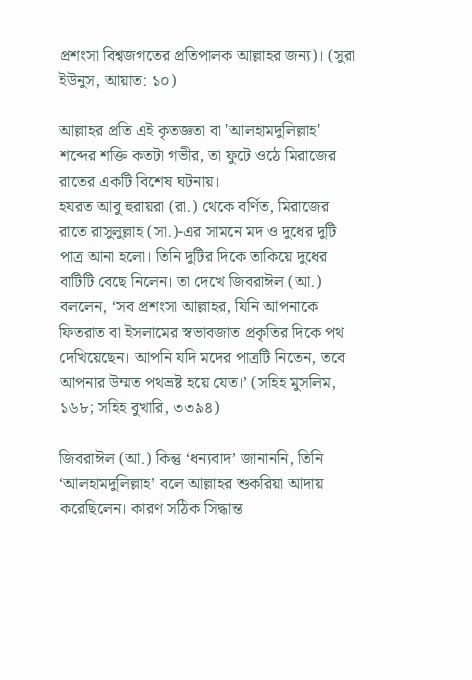প্রশংসা বিশ্বজগতের প্রতিপালক আল্লাহর জন্য)। (সুরা ইউনুস, আয়াত: ১০)

আল্লাহর প্রতি এই কৃতজ্ঞতা বা 'আলহামদুলিল্লাহ' শব্দের শক্তি কতটা গভীর, তা ফুটে ওঠে মিরাজের রাতের একটি বিশেষ ঘটনায়।
হযরত আবু হুরায়রা (রা.) থেকে বর্ণিত, মিরাজের রাতে রাসুলুল্লাহ (সা.)-এর সামনে মদ ও দুধের দুটি পাত্র আনা হলো। তিনি দুটির দিকে তাকিয়ে দুধের বাটিটি বেছে নিলেন। তা দেখে জিবরাঈল (আ.) বললেন, ‘সব প্রশংসা আল্লাহর, যিনি আপনাকে ফিতরাত বা ইসলামের স্বভাবজাত প্রকৃতির দিকে পথ দেখিয়েছেন। আপনি যদি মদের পাত্রটি নিতেন, তবে আপনার উম্মত পথভ্রষ্ট হয়ে যেত।’ (সহিহ মুসলিম, ১৬৮; সহিহ বুখারি, ৩৩৯৪)

জিবরাঈল (আ.) কিন্তু ‘ধন্যবাদ’ জানাননি, তিনি ‘আলহামদুলিল্লাহ’ বলে আল্লাহর শুকরিয়া আদায় করেছিলেন। কারণ সঠিক সিদ্ধান্ত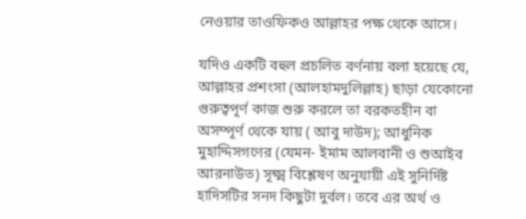নেওয়ার তাওফিকও আল্লাহর পক্ষ থেকে আসে।

যদিও একটি বহুল প্রচলিত বর্ণনায় বলা হয়েছে যে, আল্লাহর প্রশংসা (আলহামদুলিল্লাহ) ছাড়া যেকোনো গুরুত্বপূর্ণ কাজ শুরু করলে তা বরকতহীন বা অসম্পূর্ণ থেকে যায় ( আবু দাউদ); আধুনিক মুহাদ্দিসগণের (যেমন- ইমাম আলবানী ও শুআইব আরনাউত) সূক্ষ্ম বিশ্লেষণ অনুযায়ী এই সুনির্দিষ্ট হাদিসটির সনদ কিছুটা দুর্বল। তবে এর অর্থ ও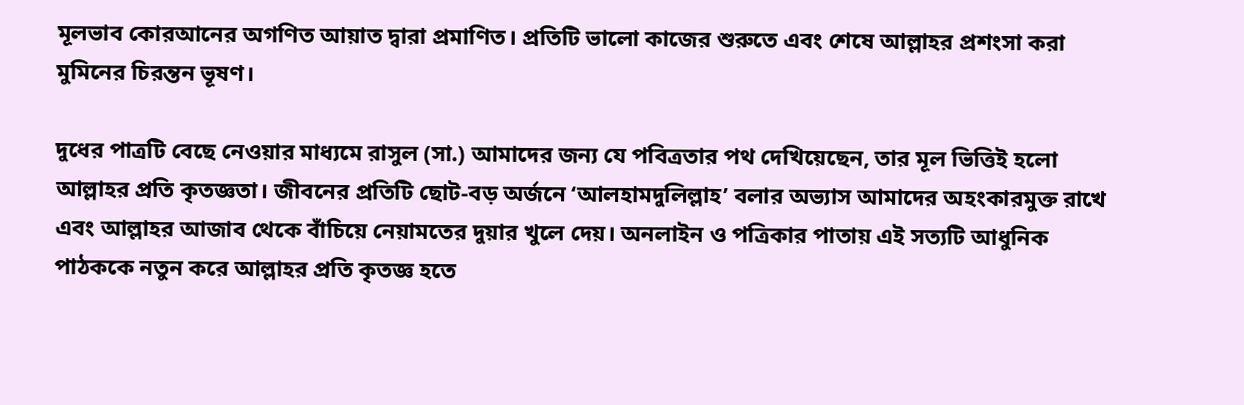মূলভাব কোরআনের অগণিত আয়াত দ্বারা প্রমাণিত। প্রতিটি ভালো কাজের শুরুতে এবং শেষে আল্লাহর প্রশংসা করা মুমিনের চিরন্তন ভূষণ।

দুধের পাত্রটি বেছে নেওয়ার মাধ্যমে রাসুল (সা.) আমাদের জন্য যে পবিত্রতার পথ দেখিয়েছেন, তার মূল ভিত্তিই হলো আল্লাহর প্রতি কৃতজ্ঞতা। জীবনের প্রতিটি ছোট-বড় অর্জনে ‘আলহামদুলিল্লাহ’ বলার অভ্যাস আমাদের অহংকারমুক্ত রাখে এবং আল্লাহর আজাব থেকে বাঁচিয়ে নেয়ামতের দুয়ার খুলে দেয়। অনলাইন ও পত্রিকার পাতায় এই সত্যটি আধুনিক পাঠককে নতুন করে আল্লাহর প্রতি কৃতজ্ঞ হতে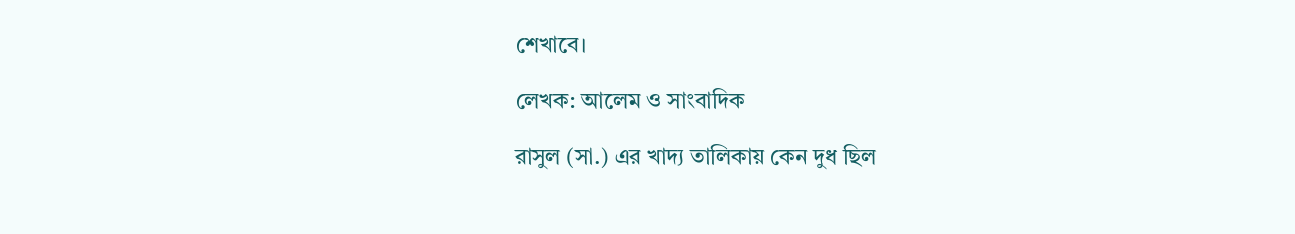শেখাবে।

লেখক: আলেম ও সাংবাদিক

রাসুল (সা.) এর খাদ্য তালিকায় কেন দুধ ছিল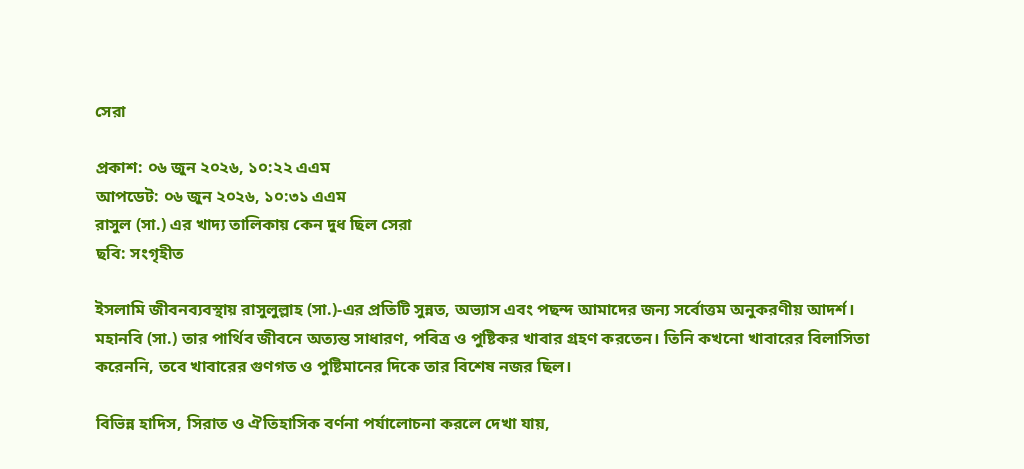সেরা

প্রকাশ: ০৬ জুন ২০২৬, ১০:২২ এএম
আপডেট: ০৬ জুন ২০২৬, ১০:৩১ এএম
রাসুল (সা.) এর খাদ্য তালিকায় কেন দুধ ছিল সেরা
ছবি: সংগৃহীত

ইসলামি জীবনব্যবস্থায় রাসুলুল্লাহ (সা.)-এর প্রতিটি সুন্নত, অভ্যাস এবং পছন্দ আমাদের জন্য সর্বোত্তম অনুকরণীয় আদর্শ। মহানবি (সা.) তার পার্থিব জীবনে অত্যন্ত সাধারণ, পবিত্র ও পুষ্টিকর খাবার গ্রহণ করতেন। তিনি কখনো খাবারের বিলাসিতা করেননি, তবে খাবারের গুণগত ও পুষ্টিমানের দিকে তার বিশেষ নজর ছিল।

বিভিন্ন হাদিস, সিরাত ও ঐতিহাসিক বর্ণনা পর্যালোচনা করলে দেখা যায়,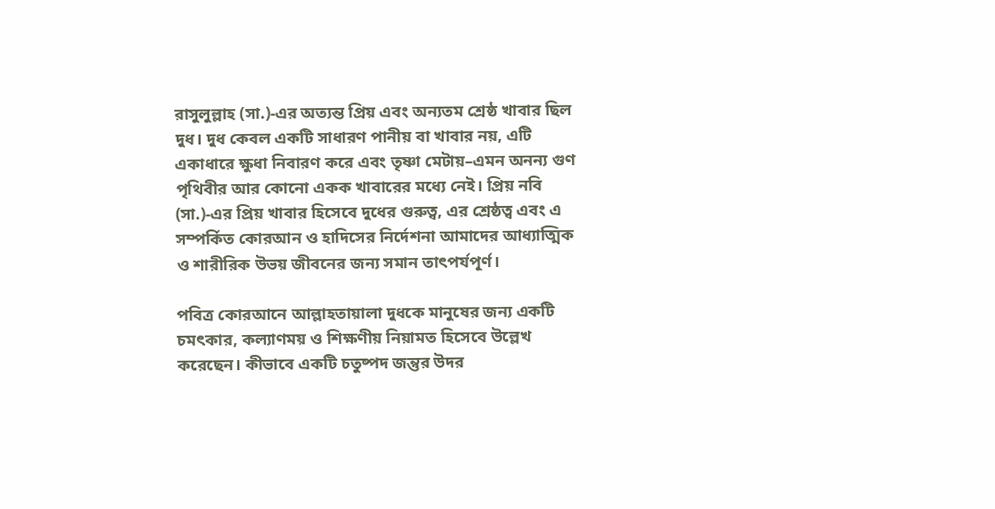রাসুলুল্লাহ (সা.)-এর অত্যন্ত প্রিয় এবং অন্যতম শ্রেষ্ঠ খাবার ছিল দুধ। দুধ কেবল একটি সাধারণ পানীয় বা খাবার নয়, এটি একাধারে ক্ষুধা নিবারণ করে এবং তৃষ্ণা মেটায়–এমন অনন্য গুণ পৃথিবীর আর কোনো একক খাবারের মধ্যে নেই। প্রিয় নবি (সা.)-এর প্রিয় খাবার হিসেবে দুধের গুরুত্ব, এর শ্রেষ্ঠত্ব এবং এ সম্পর্কিত কোরআন ও হাদিসের নির্দেশনা আমাদের আধ্যাত্মিক ও শারীরিক উভয় জীবনের জন্য সমান তাৎপর্যপূর্ণ।

পবিত্র কোরআনে আল্লাহতায়ালা দুধকে মানুষের জন্য একটি চমৎকার, কল্যাণময় ও শিক্ষণীয় নিয়ামত হিসেবে উল্লেখ করেছেন। কীভাবে একটি চতুষ্পদ জন্তুর উদর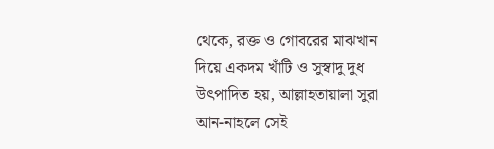থেকে, রক্ত ও গোবরের মাঝখান দিয়ে একদম খাঁটি ও সুস্বাদু দুধ উৎপাদিত হয়, আল্লাহতায়ালা সুরা আন-নাহলে সেই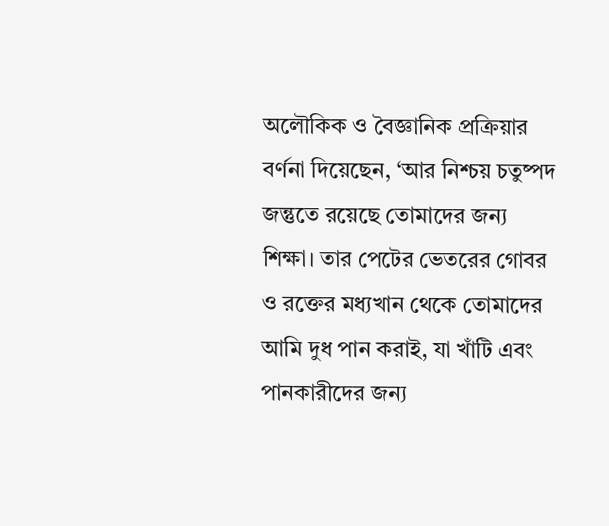অলৌকিক ও বৈজ্ঞানিক প্রক্রিয়ার বর্ণনা দিয়েছেন, ‘আর নিশ্চয় চতুষ্পদ জন্তুতে রয়েছে তোমাদের জন্য শিক্ষা। তার পেটের ভেতরের গোবর ও রক্তের মধ্যখান থেকে তোমাদের আমি দুধ পান করাই, যা খাঁটি এবং পানকারীদের জন্য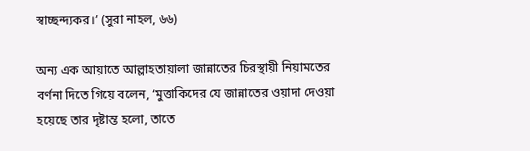স্বাচ্ছন্দ্যকর।’ (সুরা নাহল, ৬৬)

অন্য এক আয়াতে আল্লাহতায়ালা জান্নাতের চিরস্থায়ী নিয়ামতের বর্ণনা দিতে গিয়ে বলেন, ‘মুত্তাকিদের যে জান্নাতের ওয়াদা দেওয়া হয়েছে তার দৃষ্টান্ত হলো, তাতে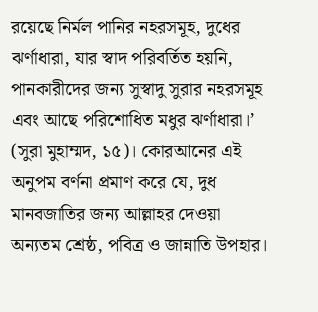রয়েছে নির্মল পানির নহরসমূহ, দুধের ঝর্ণাধারা, যার স্বাদ পরিবর্তিত হয়নি, পানকারীদের জন্য সুস্বাদু সুরার নহরসমূহ এবং আছে পরিশোধিত মধুর ঝর্ণাধারা।’ (সুরা মুহাম্মদ, ১৫)। কোরআনের এই অনুপম বর্ণনা প্রমাণ করে যে, দুধ মানবজাতির জন্য আল্লাহর দেওয়া অন্যতম শ্রেষ্ঠ, পবিত্র ও জান্নাতি উপহার।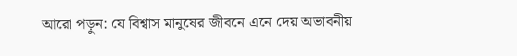আরো পড়ুন: যে বিশ্বাস মানুষের জীবনে এনে দেয় অভাবনীয়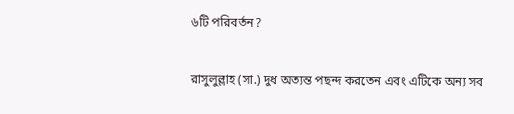৬টি পরিবর্তন?

রাসুলুল্লাহ (সা.) দুধ অত্যন্ত পছন্দ করতেন এবং এটিকে অন্য সব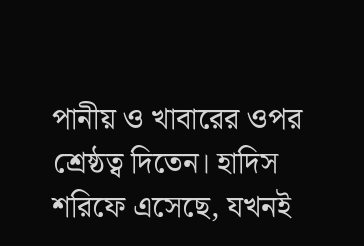পানীয় ও খাবারের ওপর শ্রেষ্ঠত্ব দিতেন। হাদিস শরিফে এসেছে, যখনই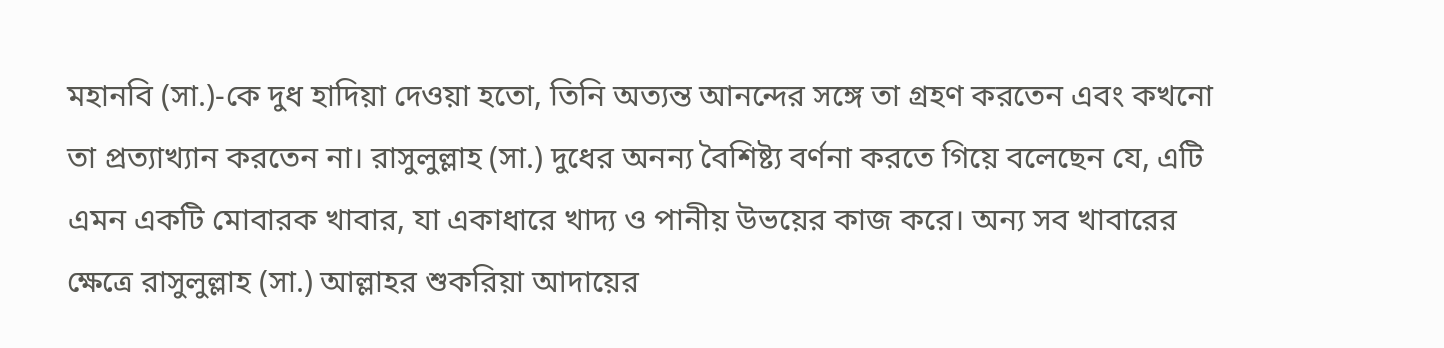মহানবি (সা.)-কে দুধ হাদিয়া দেওয়া হতো, তিনি অত্যন্ত আনন্দের সঙ্গে তা গ্রহণ করতেন এবং কখনো তা প্রত্যাখ্যান করতেন না। রাসুলুল্লাহ (সা.) দুধের অনন্য বৈশিষ্ট্য বর্ণনা করতে গিয়ে বলেছেন যে, এটি এমন একটি মোবারক খাবার, যা একাধারে খাদ্য ও পানীয় উভয়ের কাজ করে। অন্য সব খাবারের ক্ষেত্রে রাসুলুল্লাহ (সা.) আল্লাহর শুকরিয়া আদায়ের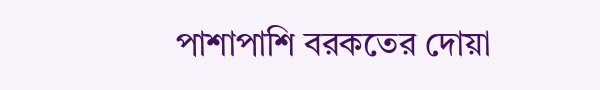পাশাপাশি বরকতের দোয়া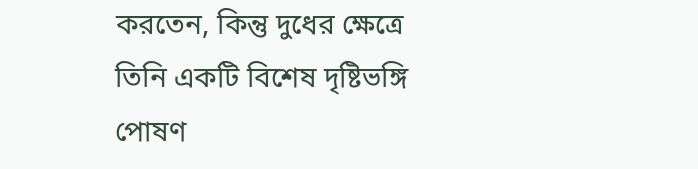করতেন, কিন্তু দুধের ক্ষেত্রে তিনি একটি বিশেষ দৃষ্টিভঙ্গি পোষণ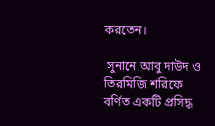করতেন।

 সুনানে আবু দাউদ ও তিরমিজি শরিফে বর্ণিত একটি প্রসিদ্ধ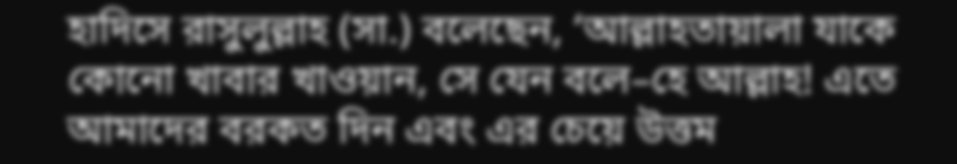হাদিসে রাসুলুল্লাহ (সা.) বলেছেন, ‘আল্লাহতায়ালা যাকে কোনো খাবার খাওয়ান, সে যেন বলে–হে আল্লাহ! এতে আমাদের বরকত দিন এবং এর চেয়ে উত্তম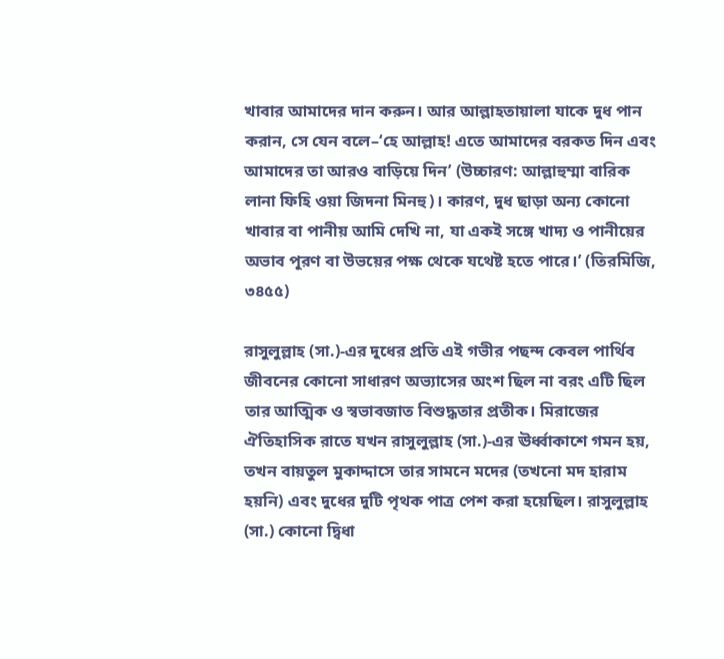খাবার আমাদের দান করুন। আর আল্লাহতায়ালা যাকে দুধ পান করান, সে যেন বলে–‘হে আল্লাহ! এতে আমাদের বরকত দিন এবং আমাদের তা আরও বাড়িয়ে দিন’ (উচ্চারণ: আল্লাহুম্মা বারিক লানা ফিহি ওয়া জিদনা মিনহু)। কারণ, দুধ ছাড়া অন্য কোনো খাবার বা পানীয় আমি দেখি না, যা একই সঙ্গে খাদ্য ও পানীয়ের অভাব পূরণ বা উভয়ের পক্ষ থেকে যথেষ্ট হতে পারে।’ (তিরমিজি, ৩৪৫৫)

রাসুলুল্লাহ (সা.)-এর দুধের প্রতি এই গভীর পছন্দ কেবল পার্থিব জীবনের কোনো সাধারণ অভ্যাসের অংশ ছিল না বরং এটি ছিল তার আত্মিক ও স্বভাবজাত বিশুদ্ধতার প্রতীক। মিরাজের ঐতিহাসিক রাতে যখন রাসুলুল্লাহ (সা.)-এর ঊর্ধ্বাকাশে গমন হয়, তখন বায়তুল মুকাদ্দাসে তার সামনে মদের (তখনো মদ হারাম হয়নি) এবং দুধের দুটি পৃথক পাত্র পেশ করা হয়েছিল। রাসুলুল্লাহ (সা.) কোনো দ্বিধা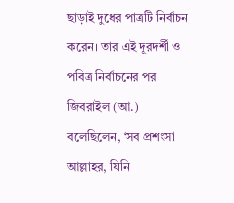ছাড়াই দুধের পাত্রটি নির্বাচন করেন। তার এই দূরদর্শী ও পবিত্র নির্বাচনের পর জিবরাইল (আ.) বলেছিলেন, ‘সব প্রশংসা আল্লাহর, যিনি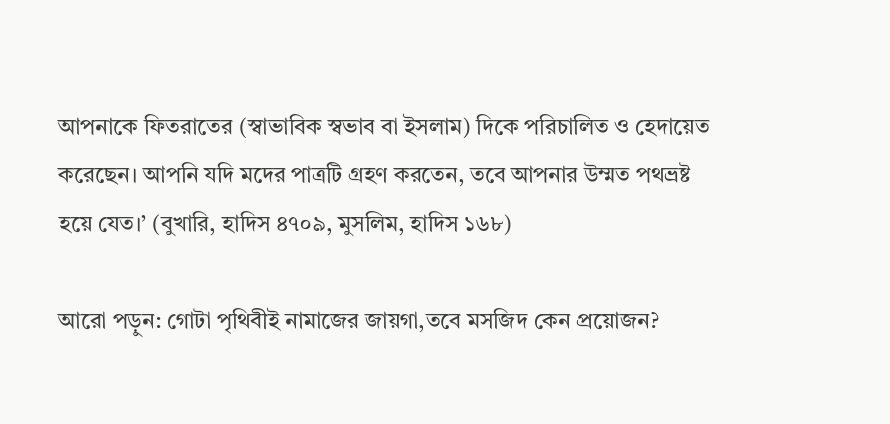আপনাকে ফিতরাতের (স্বাভাবিক স্বভাব বা ইসলাম) দিকে পরিচালিত ও হেদায়েত করেছেন। আপনি যদি মদের পাত্রটি গ্রহণ করতেন, তবে আপনার উম্মত পথভ্রষ্ট হয়ে যেত।’ (বুখারি, হাদিস ৪৭০৯, মুসলিম, হাদিস ১৬৮)

আরো পড়ুন: গোটা পৃথিবীই নামাজের জায়গা,তবে মসজিদ কেন প্রয়োজন?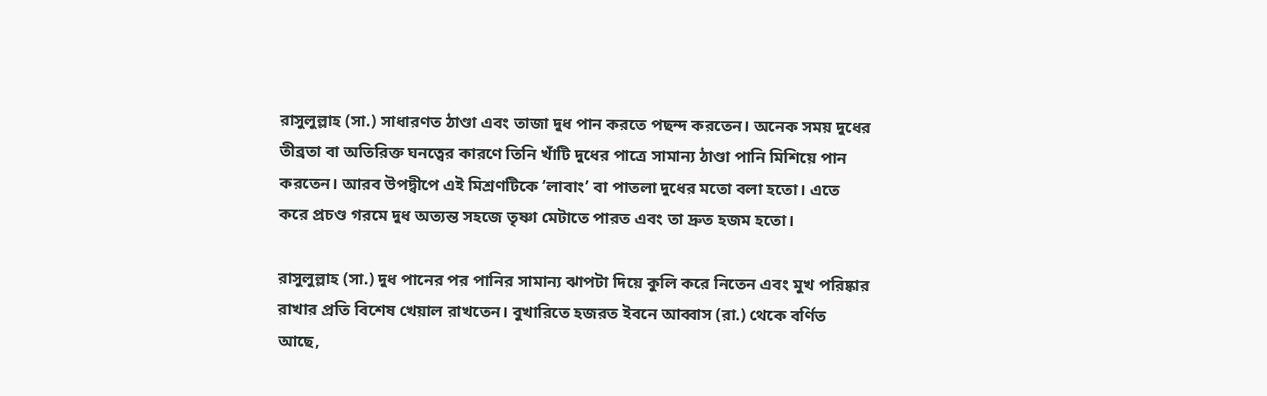রাসুলুল্লাহ (সা.) সাধারণত ঠাণ্ডা এবং তাজা দুধ পান করতে পছন্দ করতেন। অনেক সময় দুধের তীব্রতা বা অতিরিক্ত ঘনত্বের কারণে তিনি খাঁটি দুধের পাত্রে সামান্য ঠাণ্ডা পানি মিশিয়ে পান করতেন। আরব উপদ্বীপে এই মিশ্রণটিকে ‘লাবাং’ বা পাতলা দুধের মতো বলা হতো। এতে করে প্রচণ্ড গরমে দুধ অত্যন্ত সহজে তৃষ্ণা মেটাতে পারত এবং তা দ্রুত হজম হতো।

রাসুলুল্লাহ (সা.) দুধ পানের পর পানির সামান্য ঝাপটা দিয়ে কুলি করে নিতেন এবং মুখ পরিষ্কার রাখার প্রতি বিশেষ খেয়াল রাখতেন। বুখারিতে হজরত ইবনে আব্বাস (রা.) থেকে বর্ণিত আছে,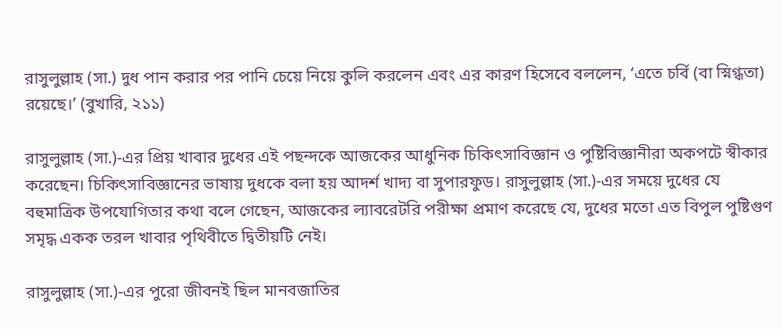রাসুলুল্লাহ (সা.) দুধ পান করার পর পানি চেয়ে নিয়ে কুলি করলেন এবং এর কারণ হিসেবে বললেন, ‘এতে চর্বি (বা স্নিগ্ধতা) রয়েছে।’ (বুখারি, ২১১)

রাসুলুল্লাহ (সা.)-এর প্রিয় খাবার দুধের এই পছন্দকে আজকের আধুনিক চিকিৎসাবিজ্ঞান ও পুষ্টিবিজ্ঞানীরা অকপটে স্বীকার করেছেন। চিকিৎসাবিজ্ঞানের ভাষায় দুধকে বলা হয় আদর্শ খাদ্য বা সুপারফুড। রাসুলুল্লাহ (সা.)-এর সময়ে দুধের যে বহুমাত্রিক উপযোগিতার কথা বলে গেছেন, আজকের ল্যাবরেটরি পরীক্ষা প্রমাণ করেছে যে, দুধের মতো এত বিপুল পুষ্টিগুণ সমৃদ্ধ একক তরল খাবার পৃথিবীতে দ্বিতীয়টি নেই।

রাসুলুল্লাহ (সা.)-এর পুরো জীবনই ছিল মানবজাতির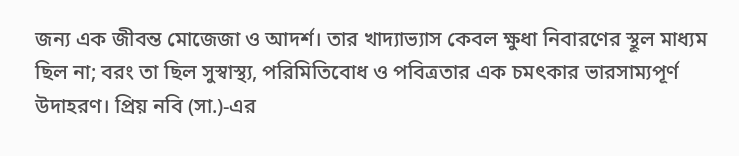জন্য এক জীবন্ত মোজেজা ও আদর্শ। তার খাদ্যাভ্যাস কেবল ক্ষুধা নিবারণের স্থূল মাধ্যম ছিল না; বরং তা ছিল সুস্বাস্থ্য, পরিমিতিবোধ ও পবিত্রতার এক চমৎকার ভারসাম্যপূর্ণ উদাহরণ। প্রিয় নবি (সা.)-এর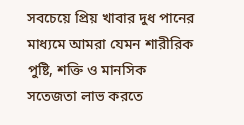সবচেয়ে প্রিয় খাবার দুধ পানের মাধ্যমে আমরা যেমন শারীরিক পুষ্টি, শক্তি ও মানসিক সতেজতা লাভ করতে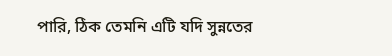পারি, ঠিক তেমনি এটি যদি সুন্নতের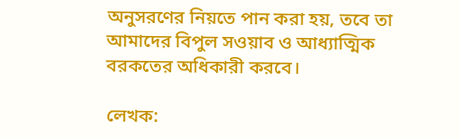অনুসরণের নিয়তে পান করা হয়, তবে তা আমাদের বিপুল সওয়াব ও আধ্যাত্মিক বরকতের অধিকারী করবে।

লেখক: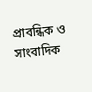প্রাবন্ধিক ও সাংবাদিক